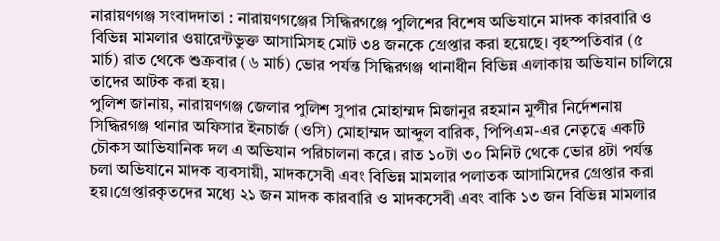নারায়ণগঞ্জ সংবাদদাতা : নারায়ণগঞ্জের সিদ্ধিরগঞ্জে পুলিশের বিশেষ অভিযানে মাদক কারবারি ও বিভিন্ন মামলার ওয়ারেন্টভুক্ত আসামিসহ মোট ৩৪ জনকে গ্রেপ্তার করা হয়েছে। বৃহস্পতিবার (৫ মার্চ) রাত থেকে শুক্রবার (৬ মার্চ) ভোর পর্যন্ত সিদ্ধিরগঞ্জ থানাধীন বিভিন্ন এলাকায় অভিযান চালিয়ে তাদের আটক করা হয়।
পুলিশ জানায়, নারায়ণগঞ্জ জেলার পুলিশ সুপার মোহাম্মদ মিজানুর রহমান মুন্সীর নির্দেশনায় সিদ্ধিরগঞ্জ থানার অফিসার ইনচার্জ (ওসি) মোহাম্মদ আব্দুল বারিক, পিপিএম-এর নেতৃত্বে একটি চৌকস আভিযানিক দল এ অভিযান পরিচালনা করে। রাত ১০টা ৩০ মিনিট থেকে ভোর ৪টা পর্যন্ত চলা অভিযানে মাদক ব্যবসায়ী, মাদকসেবী এবং বিভিন্ন মামলার পলাতক আসামিদের গ্রেপ্তার করা হয়।গ্রেপ্তারকৃতদের মধ্যে ২১ জন মাদক কারবারি ও মাদকসেবী এবং বাকি ১৩ জন বিভিন্ন মামলার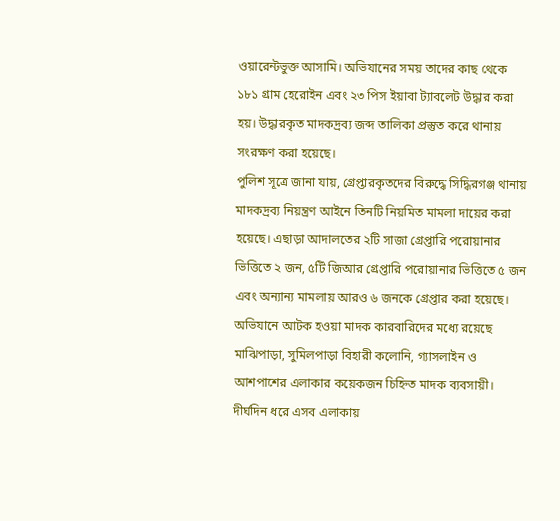ওয়ারেন্টভুক্ত আসামি। অভিযানের সময় তাদের কাছ থেকে ১৮১ গ্রাম হেরোইন এবং ২৩ পিস ইয়াবা ট্যাবলেট উদ্ধার করা হয়। উদ্ধারকৃত মাদকদ্রব্য জব্দ তালিকা প্রস্তুত করে থানায় সংরক্ষণ করা হয়েছে।
পুলিশ সূত্রে জানা যায়, গ্রেপ্তারকৃতদের বিরুদ্ধে সিদ্ধিরগঞ্জ থানায় মাদকদ্রব্য নিয়ন্ত্রণ আইনে তিনটি নিয়মিত মামলা দায়ের করা হয়েছে। এছাড়া আদালতের ২টি সাজা গ্রেপ্তারি পরোয়ানার ভিত্তিতে ২ জন, ৫টি জিআর গ্রেপ্তারি পরোয়ানার ভিত্তিতে ৫ জন এবং অন্যান্য মামলায় আরও ৬ জনকে গ্রেপ্তার করা হয়েছে।
অভিযানে আটক হওয়া মাদক কারবারিদের মধ্যে রয়েছে মাঝিপাড়া, সুমিলপাড়া বিহারী কলোনি, গ্যাসলাইন ও আশপাশের এলাকার কয়েকজন চিহ্নিত মাদক ব্যবসায়ী। দীর্ঘদিন ধরে এসব এলাকায়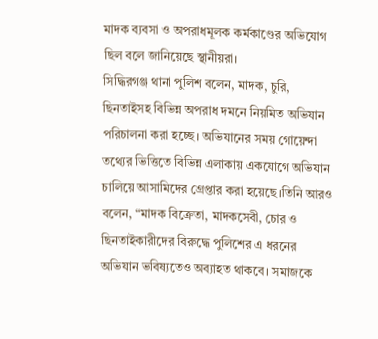মাদক ব্যবসা ও অপরাধমূলক কর্মকাণ্ডের অভিযোগ ছিল বলে জানিয়েছে স্থানীয়রা।
সিদ্ধিরগঞ্জ থানা পুলিশ বলেন, মাদক, চুরি, ছিনতাইসহ বিভিন্ন অপরাধ দমনে নিয়মিত অভিযান পরিচালনা করা হচ্ছে। অভিযানের সময় গোয়েন্দা তথ্যের ভিত্তিতে বিভিন্ন এলাকায় একযোগে অভিযান চালিয়ে আসামিদের গ্রেপ্তার করা হয়েছে।তিনি আরও বলেন, “মাদক বিক্রেতা, মাদকসেবী, চোর ও ছিনতাইকারীদের বিরুদ্ধে পুলিশের এ ধরনের অভিযান ভবিষ্যতেও অব্যাহত থাকবে। সমাজকে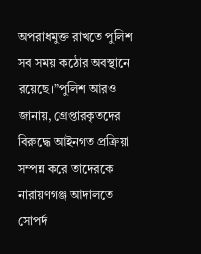অপরাধমুক্ত রাখতে পুলিশ সব সময় কঠোর অবস্থানে রয়েছে।”পুলিশ আরও জানায়, গ্রেপ্তারকৃতদের বিরুদ্ধে আইনগত প্রক্রিয়া সম্পন্ন করে তাদেরকে নারায়ণগঞ্জ আদালতে সোপর্দ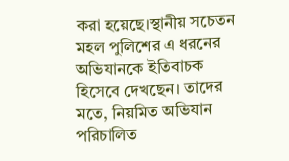করা হয়েছে।স্থানীয় সচেতন মহল পুলিশের এ ধরনের অভিযানকে ইতিবাচক হিসেবে দেখছেন। তাদের মতে, নিয়মিত অভিযান পরিচালিত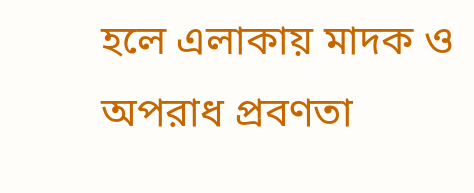হলে এলাকায় মাদক ও অপরাধ প্রবণতা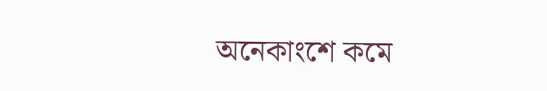অনেকাংশে কমে